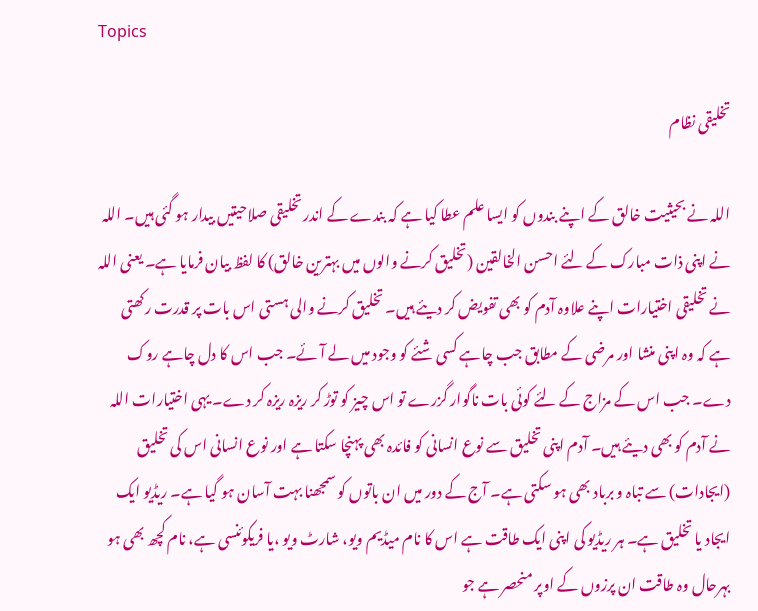Topics

تخلیقی نظام

اللہ نے بحیثیت خالق کے اپنے بندوں کو ایسا علم عطا کیا ہے کہ بندے کے اندر تخلیقی صلاحیتیں بیدار ہو گئی ہیں۔ اللہ نے اپنی ذات مبارک کے لئے احسن الخالقین (تخلیق کرنے والوں میں بہترین خالق) کا لفظ بیان فرمایا ہے۔ یعنی اللہ نے تخلیقی اختیارات اپنے علاوہ آدم کو بھی تفویض کر دیئے ہیں۔ تخلیق کرنے والی ہستی اس بات پر قدرت رکھتی ہے کہ وہ اپنی منشا اور مرضی کے مطابق جب چاہے کسی شئے کو وجود میں لے آئے۔ جب اس کا دل چاہے روک دے۔ جب اس کے مزاج کے لئے کوئی بات ناگوار گزرے تو اس چیز کو توڑ کر ریزہ ریزہ کر دے۔ یہی اختیارات اللہ نے آدم کو بھی دیئے ہیں۔ آدم اپنی تخلیق سے نوع انسانی کو فائدہ بھی پہنچا سکتا ہے اور نوع انسانی اس کی تخلیق (ایجادات) سے تباہ و برباد بھی ہو سکتی ہے۔ آج کے دور میں ان باتوں کو سمجھنا بہت آسان ہو گیا ہے۔ ریڈیو ایک ایجاد یا تخلیق ہے۔ ہر ریڈیو کی اپنی ایک طاقت ہے اس کا نام میڈیم ویو، شارٹ ویو ،یا فریکوئنسی ہے، نام کچھ بھی ہو بہرحال وہ طاقت ان پرزوں کے اوپر منحصر ہے جو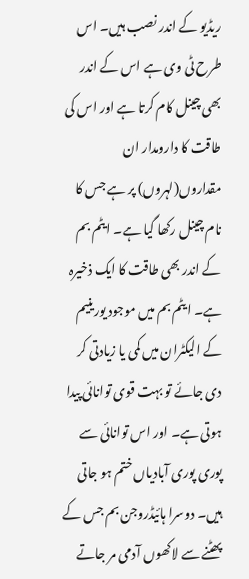ریڈیو کے اندر نصب ہیں۔ اس طرح ٹی وی ہے اس کے اندر بھی چینل کام کرتا ہے اور اس کی طاقت کا دارومدار ان مقداروں(لہروں) پر ہے جس کا نام چینل رکھا گیا ہے۔ ایٹم بم کے اندر بھی طاقت کا ایک ذخیرہ ہے۔ ایٹم بم میں موجود یورینیم کے الیکٹران میں کمی یا زیادتی کر دی جائے تو بہت قوی توانائی پیدا ہوتی ہے۔ اور اس توانائی سے پوری پوری آبادیاں ختم ہو جاتی ہیں۔ دوسرا ہائیڈروجن بم جس کے پھٹنے سے لاکھوں آدمی مر جاتے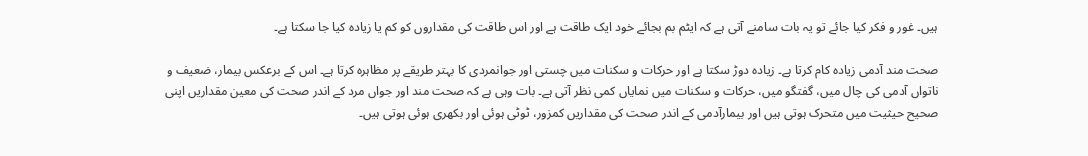ہیں۔ غور و فکر کیا جائے تو یہ بات سامنے آتی ہے کہ ایٹم بم بجائے خود ایک طاقت ہے اور اس طاقت کی مقداروں کو کم یا زیادہ کیا جا سکتا ہے۔

صحت مند آدمی زیادہ کام کرتا ہے۔ زیادہ دوڑ سکتا ہے اور حرکات و سکنات میں چستی اور جوانمردی کا بہتر طریقے پر مظاہرہ کرتا ہے۔ اس کے برعکس بیمار، ضعیف و ناتواں آدمی کی چال میں، گفتگو میں، حرکات و سکنات میں نمایاں کمی نظر آتی ہے۔ بات وہی ہے کہ صحت مند اور جواں مرد کے اندر صحت کی معین مقداریں اپنی صحیح حیثیت میں متحرک ہوتی ہیں اور بیمارآدمی کے اندر صحت کی مقداریں کمزور، ٹوٹی ہوئی اور بکھری ہوئی ہوتی ہیں۔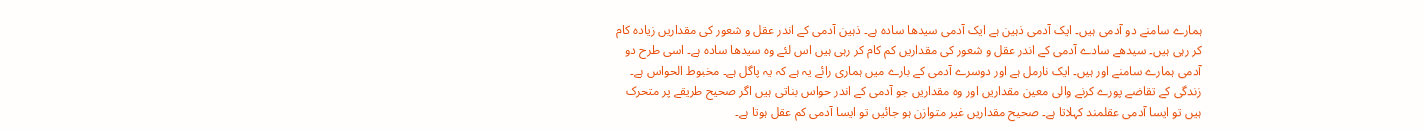ہمارے سامنے دو آدمی ہیں۔ ایک آدمی ذہین ہے ایک آدمی سیدھا سادہ ہے۔ ذہین آدمی کے اندر عقل و شعور کی مقداریں زیادہ کام کر رہی ہیں۔ سیدھے سادے آدمی کے اندر عقل و شعور کی مقداریں کم کام کر رہی ہیں اس لئے وہ سیدھا سادہ ہے۔ اسی طرح دو آدمی ہمارے سامنے اور ہیں۔ ایک نارمل ہے اور دوسرے آدمی کے بارے میں ہماری رائے یہ ہے کہ یہ پاگل ہے۔ مخبوط الحواس ہے۔ زندگی کے تقاضے پورے کرنے والی معین مقداریں اور وہ مقداریں جو آدمی کے اندر حواس بناتی ہیں اگر صحیح طریقے پر متحرک ہیں تو ایسا آدمی عقلمند کہلاتا ہے۔ صحیح مقداریں غیر متوازن ہو جائیں تو ایسا آدمی کم عقل ہوتا ہے۔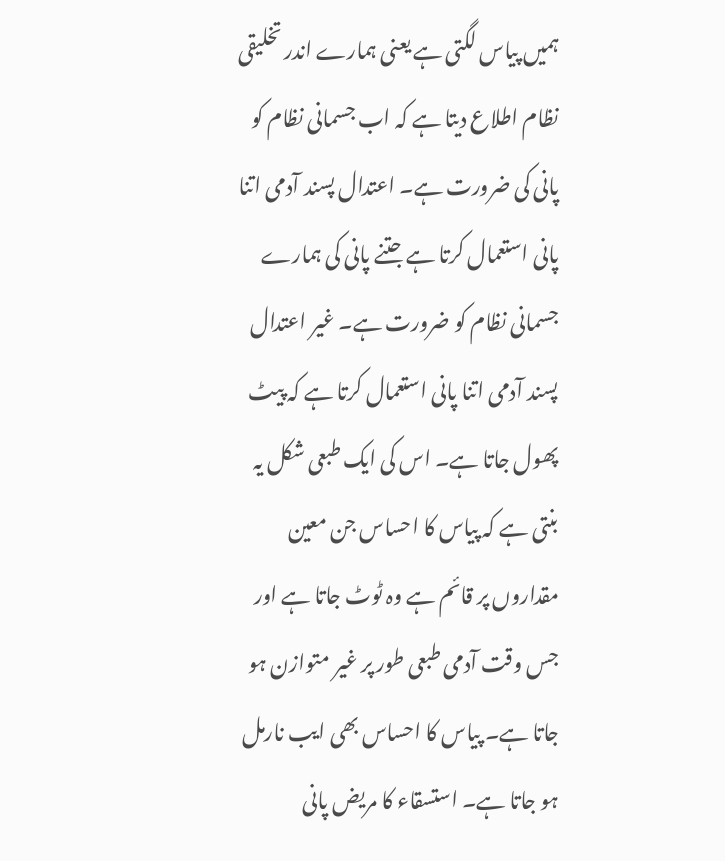ہمیں پیاس لگتی ہے یعنی ہمارے اندر تخلیقی نظام اطلاع دیتا ہے کہ اب جسمانی نظام کو پانی کی ضرورت ہے۔ اعتدال پسند آدمی اتنا پانی استعمال کرتا ہے جتنے پانی کی ہمارے جسمانی نظام کو ضرورت ہے۔ غیر اعتدال پسند آدمی اتنا پانی استعمال کرتا ہے کہ پیٹ پھول جاتا ہے۔ اس کی ایک طبعی شکل یہ بنتی ہے کہ پیاس کا احساس جن معین مقداروں پر قائم ہے وہ ٹوٹ جاتا ہے اور جس وقت آدمی طبعی طور پر غیر متوازن ہو جاتا ہے۔ پیاس کا احساس بھی ایب نارمل ہو جاتا ہے۔ استسقاء کا مریض پانی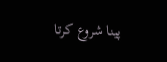پینا شروع کرتا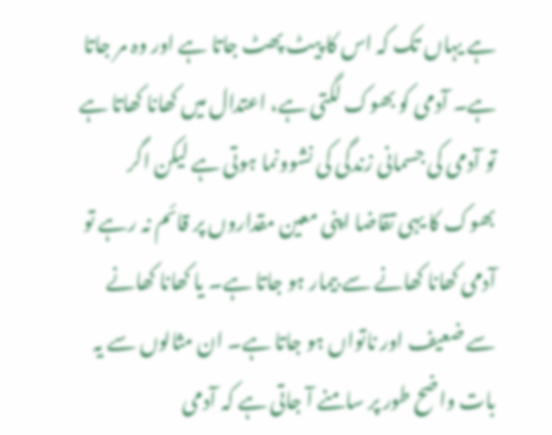ہے یہاں تک کہ اس کا پیٹ پھٹ جاتا ہے اور وہ مر جاتا ہے۔ آدمی کو بھوک لگتی ہے، اعتدال میں کھانا کھاتا ہے تو آدمی کی جسمانی زندگی کی نشوونما ہوتی ہے لیکن اگر بھوک کا یہی تقاضا اپنی معین مقداروں پر قائم نہ رہے تو آدمی کھانا کھانے سے بیمار ہو جاتا ہے۔ یا کھانا کھانے سے ضعیف اور ناتواں ہو جاتا ہے۔ ان مثالوں سے یہ بات واضح طور پر سامنے آ جاتی ہے کہ آدمی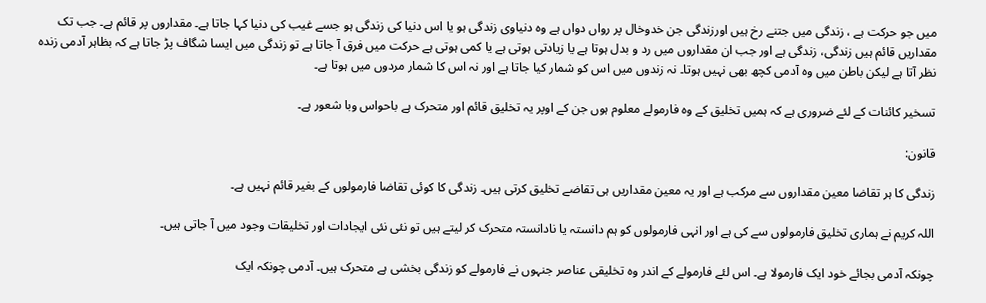میں جو حرکت ہے ، زندگی میں جتنے رخ ہیں اورزندگی جن خدوخال پر رواں دواں ہے وہ دنیاوی زندگی ہو یا اس دنیا کی زندگی ہو جسے غیب کی دنیا کہا جاتا ہے۔ مقداروں پر قائم ہے۔ جب تک مقداریں قائم ہیں زندگی، زندگی ہے اور جب ان مقداروں میں رد و بدل ہوتا ہے یا زیادتی ہوتی ہے یا کمی ہوتی ہے حرکت میں فرق آ جاتا ہے تو زندگی میں ایسا شگاف پڑ جاتا ہے کہ بظاہر آدمی زندہ نظر آتا ہے لیکن باطن میں وہ آدمی کچھ بھی نہیں ہوتا۔ نہ زندوں میں اس کو شمار کیا جاتا ہے اور نہ اس کا شمار مردوں میں ہوتا ہے۔

تسخیر کائنات کے لئے ضروری ہے کہ ہمیں تخلیق کے وہ فارمولے معلوم ہوں جن کے اوپر یہ تخلیق قائم اور متحرک ہے باحواس وبا شعور ہے۔

قانون:

زندگی کا ہر تقاضا معین مقداروں سے مرکب ہے اور یہ معین مقداریں ہی تقاضے تخلیق کرتی ہیں۔ زندگی کا کوئی تقاضا فارمولوں کے بغیر قائم نہیں ہے۔

اللہ کریم نے ہماری تخلیق فارمولوں سے کی ہے اور انہی فارمولوں کو ہم دانستہ یا نادانستہ متحرک کر لیتے ہیں تو نئی نئی ایجادات اور تخلیقات وجود میں آ جاتی ہیں۔

چونکہ آدمی بجائے خود ایک فارمولا ہے۔ اس لئے فارمولے کے اندر وہ تخلیقی عناصر جنہوں نے فارمولے کو زندگی بخشی ہے متحرک ہیں۔ آدمی چونکہ ایک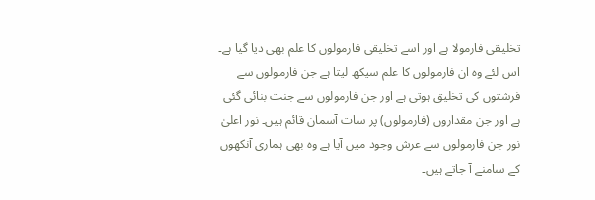تخلیقی فارمولا ہے اور اسے تخلیقی فارمولوں کا علم بھی دیا گیا ہے۔ اس لئے وہ ان فارمولوں کا علم سیکھ لیتا ہے جن فارمولوں سے فرشتوں کی تخلیق ہوتی ہے اور جن فارمولوں سے جنت بنائی گئی ہے اور جن مقداروں (فارمولوں) پر سات آسمان قائم ہیں۔ نور اعلیٰ نور جن فارمولوں سے عرش وجود میں آیا ہے وہ بھی ہماری آنکھوں کے سامنے آ جاتے ہیں۔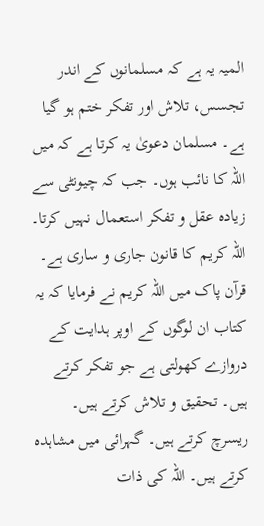المیہ یہ ہے کہ مسلمانوں کے اندر تجسس، تلاش اور تفکر ختم ہو گیا ہے۔ مسلمان دعویٰ یہ کرتا ہے کہ میں اللہ کا نائب ہوں۔ جب کہ چیونٹی سے زیادہ عقل و تفکر استعمال نہیں کرتا۔ اللہ کریم کا قانون جاری و ساری ہے۔ قرآن پاک میں اللہ کریم نے فرمایا کہ یہ کتاب ان لوگوں کے اوپر ہدایت کے دروازے کھولتی ہے جو تفکر کرتے ہیں۔ تحقیق و تلاش کرتے ہیں۔ ریسرچ کرتے ہیں۔ گہرائی میں مشاہدہ کرتے ہیں۔ اللہ کی ذات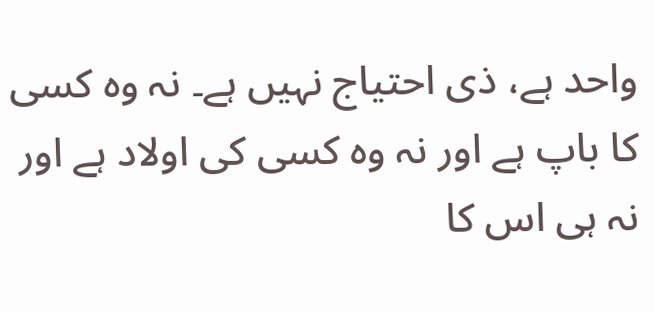واحد ہے، ذی احتیاج نہیں ہے۔ نہ وہ کسی کا باپ ہے اور نہ وہ کسی کی اولاد ہے اور نہ ہی اس کا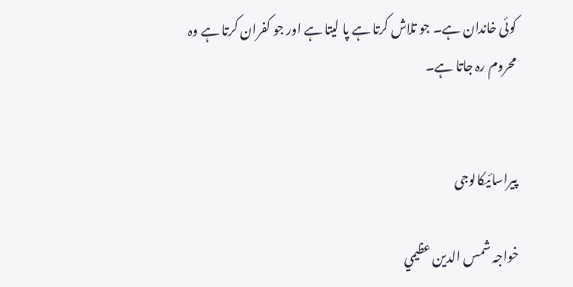کوئی خاندان ہے۔ جو تلاش کرتا ہے پا لیتا ہے اور جو کفران کرتا ہے وہ محروم رہ جاتا ہے۔


پیراسائیکالوجی

خواجہ شمس الدين عظيمي